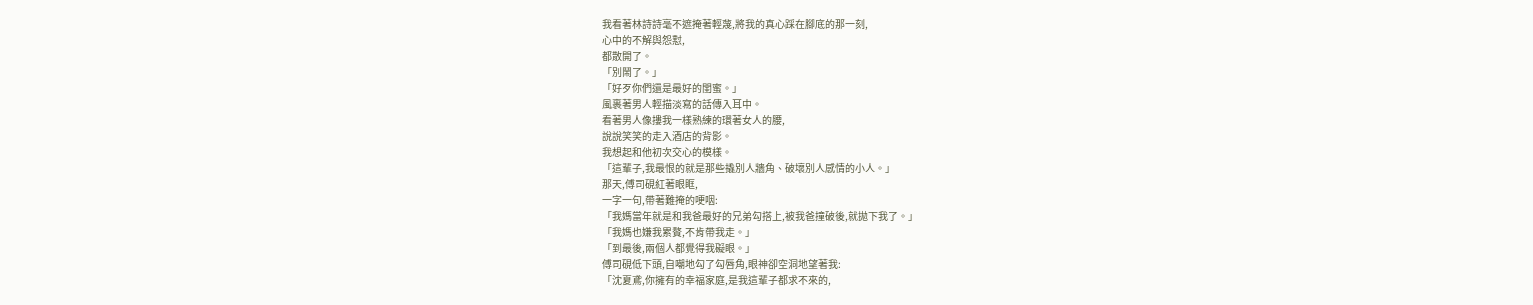我看著林詩詩毫不遮掩著輕蔑,將我的真心踩在腳底的那一刻,
心中的不解與怨懟,
都散開了。
「別鬧了。」
「好歹你們還是最好的閨蜜。」
風裹著男人輕描淡寫的話傳入耳中。
看著男人像摟我一樣熟練的環著女人的腰,
說說笑笑的走入酒店的背影。
我想起和他初次交心的模樣。
「這輩子,我最恨的就是那些撬別人牆角、破壞別人感情的小人。」
那天,傅司硯紅著眼眶,
一字一句,帶著難掩的哽咽:
「我媽當年就是和我爸最好的兄弟勾搭上,被我爸撞破後,就拋下我了。」
「我媽也嫌我累贅,不肯帶我走。」
「到最後,兩個人都覺得我礙眼。」
傅司硯低下頭,自嘲地勾了勾唇角,眼神卻空洞地望著我:
「沈夏鳶,你擁有的幸福家庭,是我這輩子都求不來的,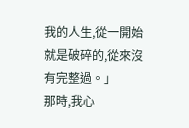我的人生,從一開始就是破碎的,從來沒有完整過。」
那時,我心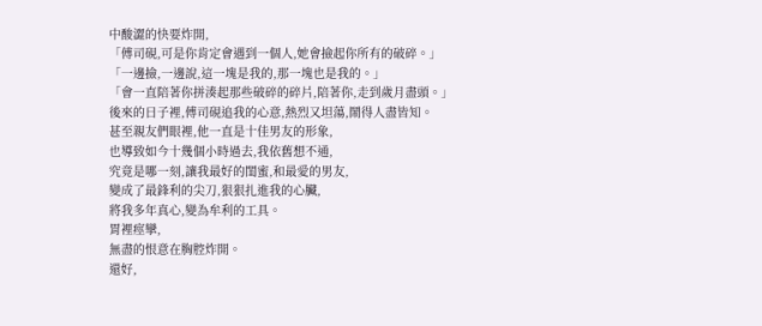中酸澀的快要炸開,
「傅司硯,可是你肯定會遇到一個人,她會撿起你所有的破碎。」
「一邊撿,一邊說,這一塊是我的,那一塊也是我的。」
「會一直陪著你拼湊起那些破碎的碎片,陪著你,走到歲月盡頭。」
後來的日子裡,傅司硯追我的心意,熱烈又坦蕩,鬧得人盡皆知。
甚至親友們眼裡,他一直是十佳男友的形象,
也導致如今十幾個小時過去,我依舊想不通,
究竟是哪一刻,讓我最好的閨蜜,和最愛的男友,
變成了最鋒利的尖刀,狠狠扎進我的心臟,
將我多年真心,變為牟利的工具。
胃裡痙攣,
無盡的恨意在胸腔炸開。
還好,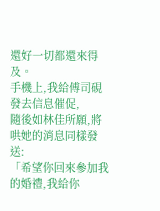還好一切都還來得及。
手機上,我給傅司硯發去信息催促,
隨後如林佳所願,將哄她的消息同樣發送:
「希望你回來參加我的婚禮,我給你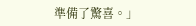準備了驚喜。」